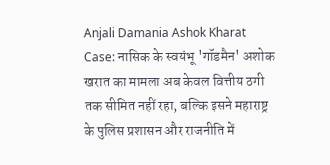Anjali Damania Ashok Kharat Case: नासिक के स्वयंभू 'गॉडमैन' अशोक खरात का मामला अब केवल वित्तीय ठगी तक सीमित नहीं रहा, बल्कि इसने महाराष्ट्र के पुलिस प्रशासन और राजनीति में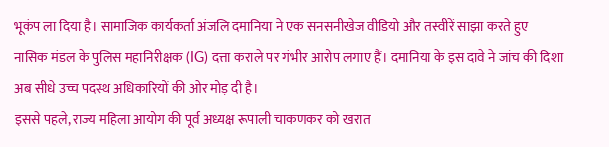भूकंप ला दिया है। सामाजिक कार्यकर्ता अंजलि दमानिया ने एक सनसनीखेज वीडियो और तस्वीरें साझा करते हुए नासिक मंडल के पुलिस महानिरीक्षक (IG) दत्ता कराले पर गंभीर आरोप लगाए हैं। दमानिया के इस दावे ने जांच की दिशा अब सीधे उच्च पदस्थ अधिकारियों की ओर मोड़ दी है।
इससे पहले, राज्य महिला आयोग की पूर्व अध्यक्ष रूपाली चाकणकर को खरात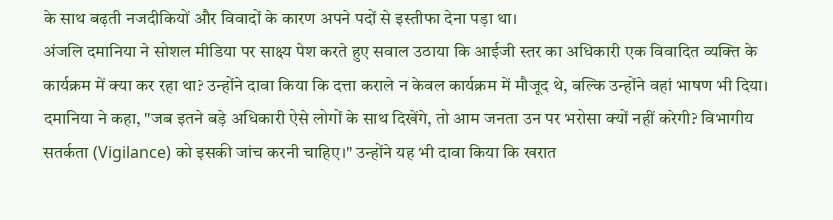के साथ बढ़ती नजदीकियों और विवादों के कारण अपने पदों से इस्तीफा देना पड़ा था।
अंजलि दमानिया ने सोशल मीडिया पर साक्ष्य पेश करते हुए सवाल उठाया कि आईजी स्तर का अधिकारी एक विवादित व्यक्ति के कार्यक्रम में क्या कर रहा था? उन्होंने दावा किया कि दत्ता कराले न केवल कार्यक्रम में मौजूद थे, बल्कि उन्होंने वहां भाषण भी दिया। दमानिया ने कहा, "जब इतने बड़े अधिकारी ऐसे लोगों के साथ दिखेंगे, तो आम जनता उन पर भरोसा क्यों नहीं करेगी? विभागीय सतर्कता (Vigilance) को इसकी जांच करनी चाहिए।" उन्होंने यह भी दावा किया कि खरात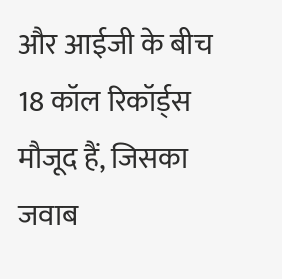और आईजी के बीच 18 कॉल रिकॉर्ड्स मौजूद हैं, जिसका जवाब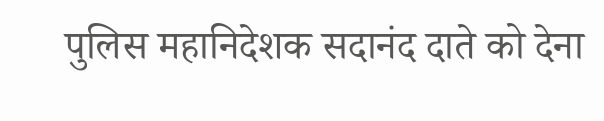पुलिस महानिदेशक सदानंद दाते को देना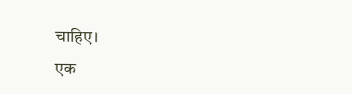चाहिए।
एक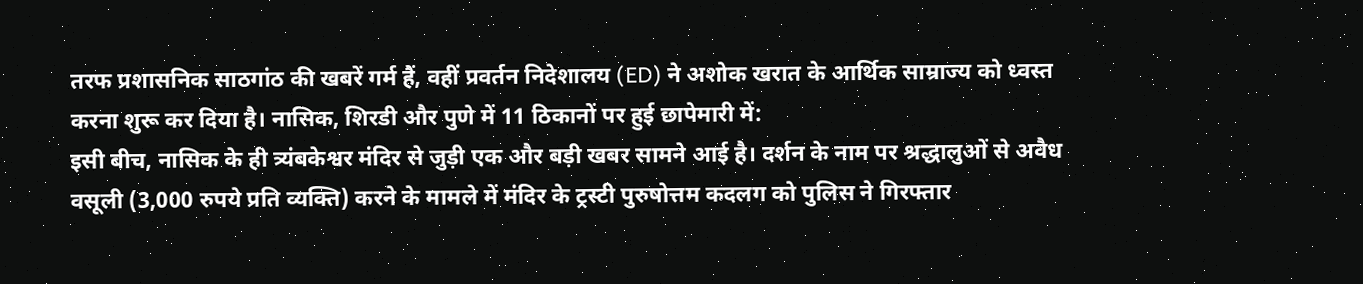तरफ प्रशासनिक साठगांठ की खबरें गर्म हैं, वहीं प्रवर्तन निदेशालय (ED) ने अशोक खरात के आर्थिक साम्राज्य को ध्वस्त करना शुरू कर दिया है। नासिक, शिरडी और पुणे में 11 ठिकानों पर हुई छापेमारी में:
इसी बीच, नासिक के ही त्र्यंबकेश्वर मंदिर से जुड़ी एक और बड़ी खबर सामने आई है। दर्शन के नाम पर श्रद्धालुओं से अवैध वसूली (3,000 रुपये प्रति व्यक्ति) करने के मामले में मंदिर के ट्रस्टी पुरुषोत्तम कदलग को पुलिस ने गिरफ्तार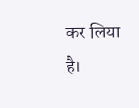कर लिया है।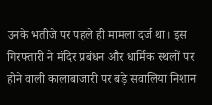उनके भतीजे पर पहले ही मामला दर्ज था। इस गिरफ्तारी ने मंदिर प्रबंधन और धार्मिक स्थलों पर होने वाली कालाबाजारी पर बड़े सवालिया निशान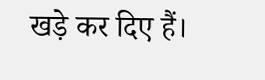खड़े कर दिए हैं।